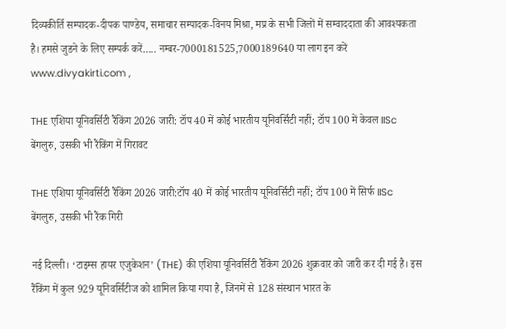दिव्यकीर्ति सम्पादक-दीपक पाण्डेय, समाचार सम्पादक-विनय मिश्रा, मप्र के सभी जिलों में सम्वाददाता की आवश्यकता है। हमसे जुडने के लिए सम्पर्क करें….. नम्बर-7000181525,7000189640 या लाग इन करें www.divyakirti.com ,

THE एशिया यूनिवर्सिटी रैंकिंग 2026 जारी: टॉप 40 में कोई भारतीय यूनिवर्सिटी नहीं; टॉप 100 में केवल IISc बेंगलुरु, उसकी भी रैंकिंग में गिरावट

THE एशिया यूनिवर्सिटी रैंकिंग 2026 जारी:टॉप 40 में कोई भारतीय यूनिवर्सिटी नहीं; टॉप 100 में सिर्फ IISc बेंगलुरु, उसकी भी रैंक गिरी

नई दिल्ली। ‘टाइम्स हायर एजुकेशन’ (THE) की एशिया यूनिवर्सिटी रैंकिंग 2026 शुक्रवार को जारी कर दी गई है। इस रैंकिंग में कुल 929 यूनिवर्सिटीज को शामिल किया गया है, जिनमें से 128 संस्थान भारत के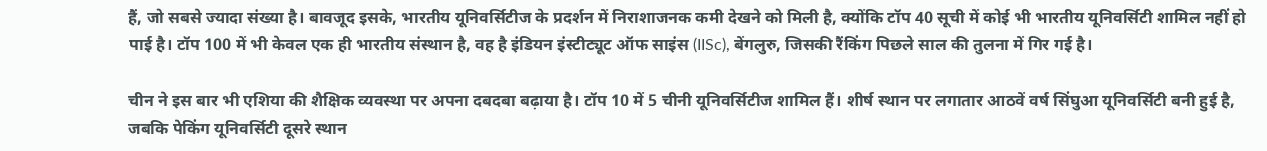हैं, जो सबसे ज्यादा संख्या है। बावजूद इसके, भारतीय यूनिवर्सिटीज के प्रदर्शन में निराशाजनक कमी देखने को मिली है, क्योंकि टॉप 40 सूची में कोई भी भारतीय यूनिवर्सिटी शामिल नहीं हो पाई है। टॉप 100 में भी केवल एक ही भारतीय संस्थान है, वह है इंडियन इंस्टीट्यूट ऑफ साइंस (IISc), बेंगलुरु, जिसकी रैंकिंग पिछले साल की तुलना में गिर गई है।

चीन ने इस बार भी एशिया की शैक्षिक व्यवस्था पर अपना दबदबा बढ़ाया है। टॉप 10 में 5 चीनी यूनिवर्सिटीज शामिल हैं। शीर्ष स्थान पर लगातार आठवें वर्ष सिंघुआ यूनिवर्सिटी बनी हुई है, जबकि पेकिंग यूनिवर्सिटी दूसरे स्थान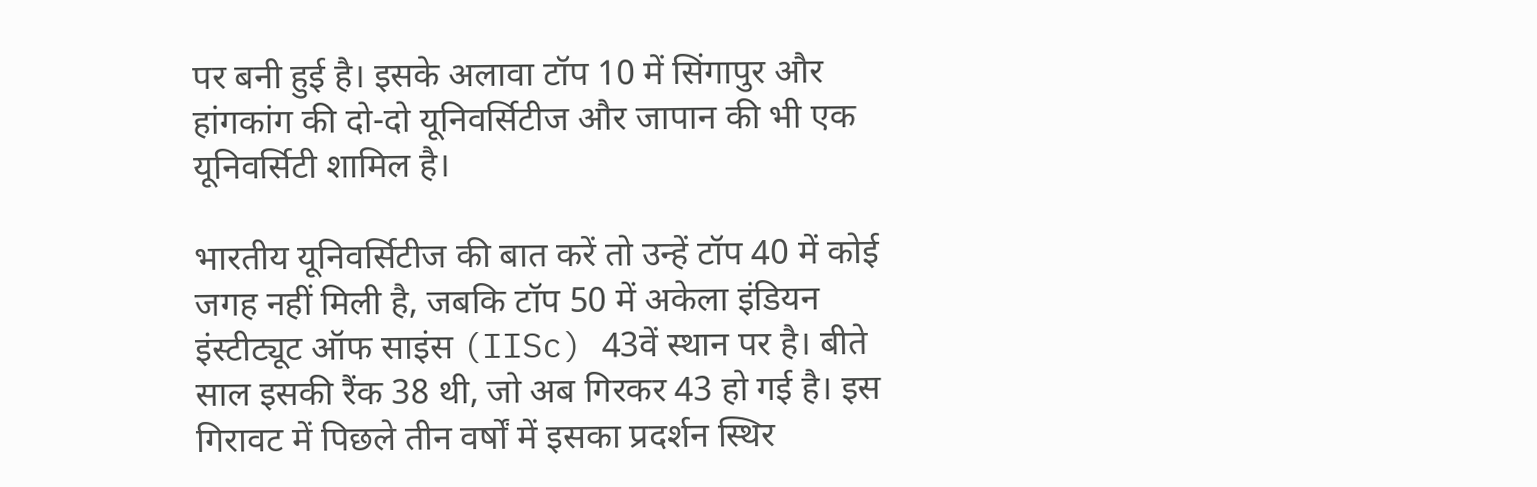पर बनी हुई है। इसके अलावा टॉप 10 में सिंगापुर और हांगकांग की दो-दो यूनिवर्सिटीज और जापान की भी एक यूनिवर्सिटी शामिल है।

भारतीय यूनिवर्सिटीज की बात करें तो उन्हें टॉप 40 में कोई जगह नहीं मिली है, जबकि टॉप 50 में अकेला इंडियन इंस्टीट्यूट ऑफ साइंस (IISc) 43वें स्थान पर है। बीते साल इसकी रैंक 38 थी, जो अब गिरकर 43 हो गई है। इस गिरावट में पिछले तीन वर्षों में इसका प्रदर्शन स्थिर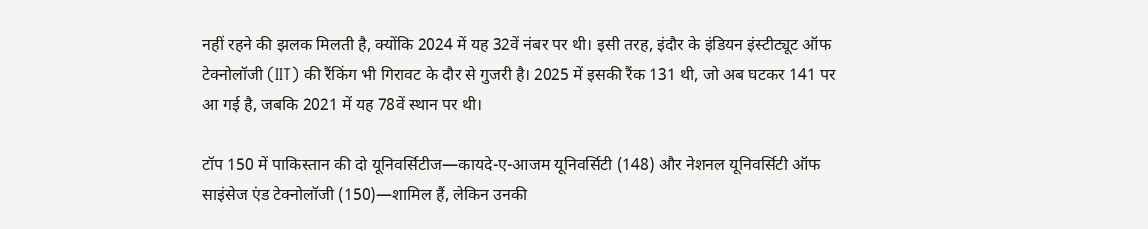नहीं रहने की झलक मिलती है, क्योंकि 2024 में यह 32वें नंबर पर थी। इसी तरह, इंदौर के इंडियन इंस्टीट्यूट ऑफ टेक्नोलॉजी (IIT) की रैंकिंग भी गिरावट के दौर से गुजरी है। 2025 में इसकी रैंक 131 थी, जो अब घटकर 141 पर आ गई है, जबकि 2021 में यह 78वें स्थान पर थी।

टॉप 150 में पाकिस्तान की दो यूनिवर्सिटीज—कायदे-ए-आजम यूनिवर्सिटी (148) और नेशनल यूनिवर्सिटी ऑफ साइंसेज एंड टेक्नोलॉजी (150)—शामिल हैं, लेकिन उनकी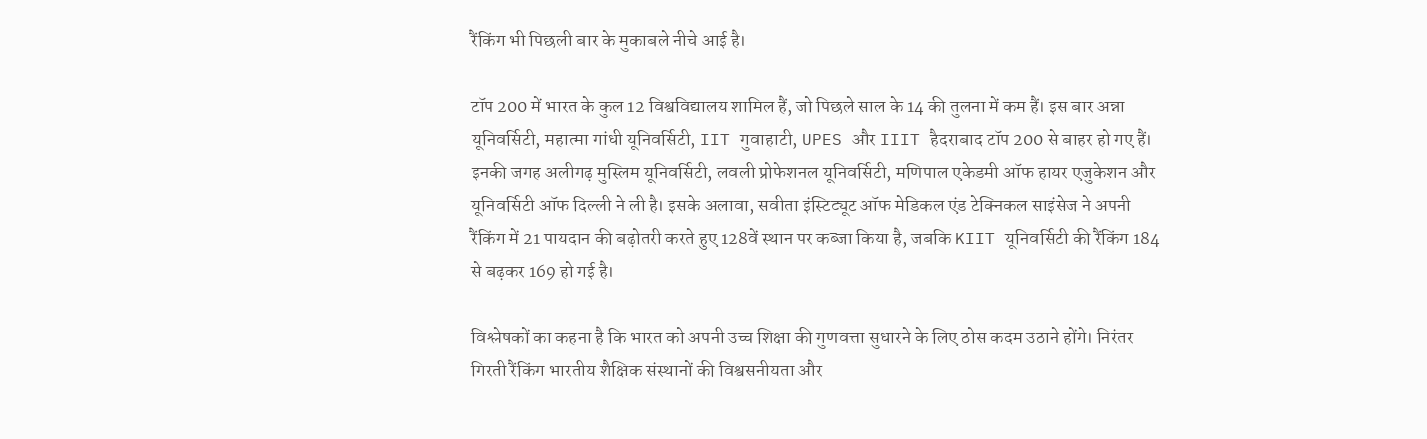रैंकिंग भी पिछली बार के मुकाबले नीचे आई है।

टॉप 200 में भारत के कुल 12 विश्वविद्यालय शामिल हैं, जो पिछले साल के 14 की तुलना में कम हैं। इस बार अन्ना यूनिवर्सिटी, महात्मा गांधी यूनिवर्सिटी, IIT गुवाहाटी, UPES और IIIT हैदराबाद टॉप 200 से बाहर हो गए हैं। इनकी जगह अलीगढ़ मुस्लिम यूनिवर्सिटी, लवली प्रोफेशनल यूनिवर्सिटी, मणिपाल एकेडमी ऑफ हायर एजुकेशन और यूनिवर्सिटी ऑफ दिल्ली ने ली है। इसके अलावा, सवीता इंस्टिट्यूट ऑफ मेडिकल एंड टेक्निकल साइंसेज ने अपनी रैंकिंग में 21 पायदान की बढ़ोतरी करते हुए 128वें स्थान पर कब्जा किया है, जबकि KIIT यूनिवर्सिटी की रैंकिंग 184 से बढ़कर 169 हो गई है।

विश्लेषकों का कहना है कि भारत को अपनी उच्च शिक्षा की गुणवत्ता सुधारने के लिए ठोस कदम उठाने होंगे। निरंतर गिरती रैंकिंग भारतीय शैक्षिक संस्थानों की विश्वसनीयता और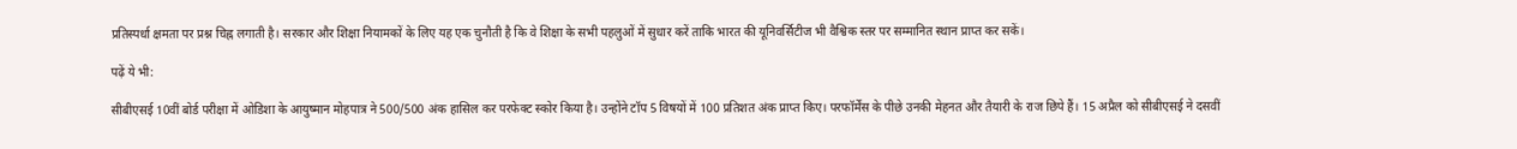प्रतिस्पर्धा क्षमता पर प्रश्न चिह्न लगाती है। सरकार और शिक्षा नियामकों के लिए यह एक चुनौती है कि वे शिक्षा के सभी पहलुओं में सुधार करें ताकि भारत की यूनिवर्सिटीज भी वैश्विक स्तर पर सम्मानित स्थान प्राप्त कर सकें।

पढ़ें ये भी:

सीबीएसई 10वीं बोर्ड परीक्षा में ओडिशा के आयुष्मान मोहपात्र ने 500/500 अंक हासिल कर परफेक्ट स्कोर किया है। उन्होंने टॉप 5 विषयों में 100 प्रतिशत अंक प्राप्त किए। परफॉर्मेंस के पीछे उनकी मेहनत और तैयारी के राज छिपे हैं। 15 अप्रैल को सीबीएसई ने दसवीं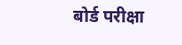बोर्ड परीक्षा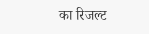का रिजल्ट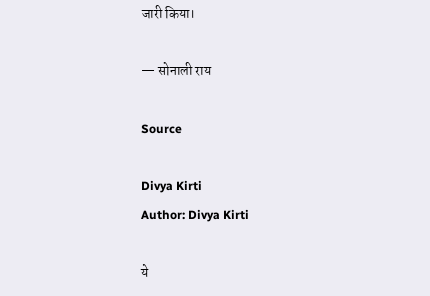जारी किया।

— सोनाली राय

Source

Divya Kirti
Author: Divya Kirti

ये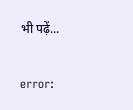भी पढ़ें...

error: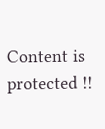Content is protected !!